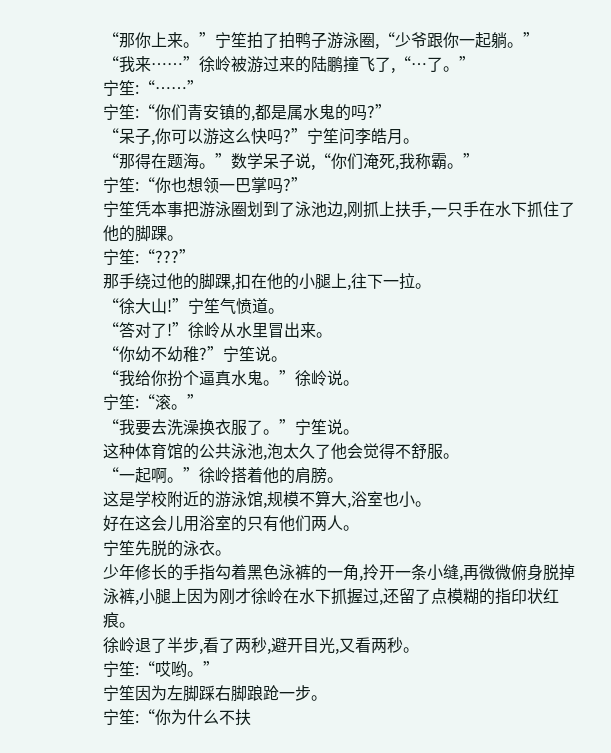“那你上来。”宁笙拍了拍鸭子游泳圈,“少爷跟你一起躺。”
“我来……”徐岭被游过来的陆鹏撞飞了,“…了。”
宁笙:“……”
宁笙:“你们青安镇的,都是属水鬼的吗?”
“呆子,你可以游这么快吗?”宁笙问李皓月。
“那得在题海。”数学呆子说,“你们淹死,我称霸。”
宁笙:“你也想领一巴掌吗?”
宁笙凭本事把游泳圈划到了泳池边,刚抓上扶手,一只手在水下抓住了他的脚踝。
宁笙:“???”
那手绕过他的脚踝,扣在他的小腿上,往下一拉。
“徐大山!”宁笙气愤道。
“答对了!”徐岭从水里冒出来。
“你幼不幼稚?”宁笙说。
“我给你扮个逼真水鬼。”徐岭说。
宁笙:“滚。”
“我要去洗澡换衣服了。”宁笙说。
这种体育馆的公共泳池,泡太久了他会觉得不舒服。
“一起啊。”徐岭搭着他的肩膀。
这是学校附近的游泳馆,规模不算大,浴室也小。
好在这会儿用浴室的只有他们两人。
宁笙先脱的泳衣。
少年修长的手指勾着黑色泳裤的一角,拎开一条小缝,再微微俯身脱掉泳裤,小腿上因为刚才徐岭在水下抓握过,还留了点模糊的指印状红痕。
徐岭退了半步,看了两秒,避开目光,又看两秒。
宁笙:“哎哟。”
宁笙因为左脚踩右脚踉跄一步。
宁笙:“你为什么不扶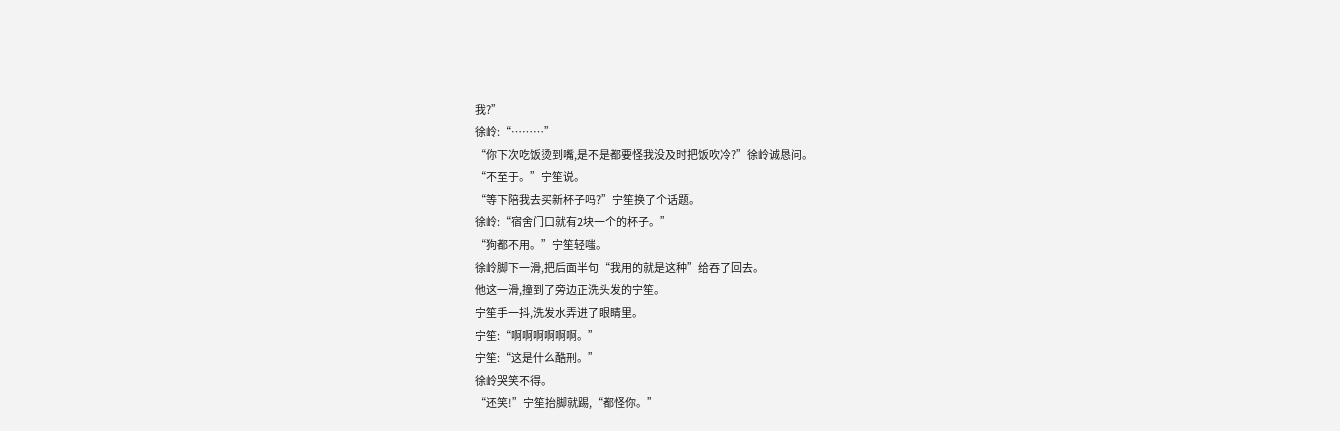我?”
徐岭:“………”
“你下次吃饭烫到嘴,是不是都要怪我没及时把饭吹冷?”徐岭诚恳问。
“不至于。”宁笙说。
“等下陪我去买新杯子吗?”宁笙换了个话题。
徐岭:“宿舍门口就有2块一个的杯子。”
“狗都不用。”宁笙轻嗤。
徐岭脚下一滑,把后面半句“我用的就是这种”给吞了回去。
他这一滑,撞到了旁边正洗头发的宁笙。
宁笙手一抖,洗发水弄进了眼睛里。
宁笙:“啊啊啊啊啊啊。”
宁笙:“这是什么酷刑。”
徐岭哭笑不得。
“还笑!”宁笙抬脚就踢,“都怪你。”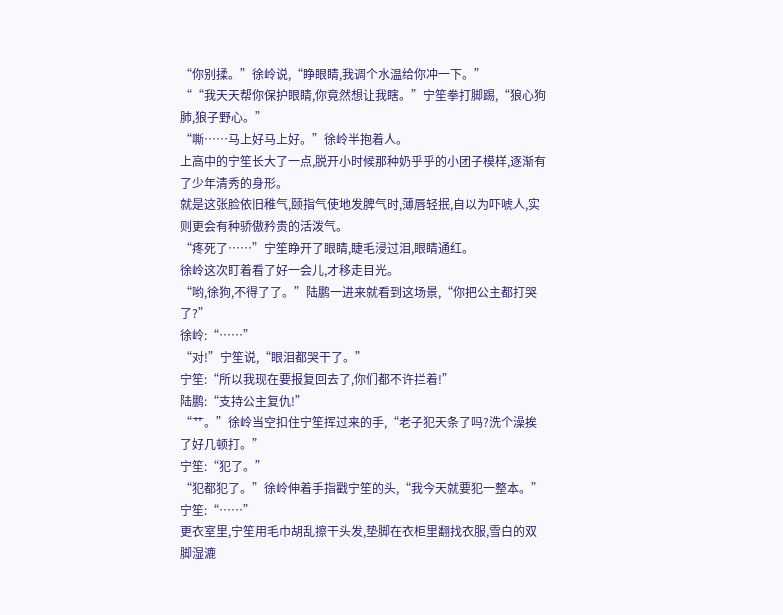“你别揉。”徐岭说,“睁眼睛,我调个水温给你冲一下。”
““我天天帮你保护眼睛,你竟然想让我瞎。”宁笙拳打脚踢,“狼心狗肺,狼子野心。”
“嘶……马上好马上好。”徐岭半抱着人。
上高中的宁笙长大了一点,脱开小时候那种奶乎乎的小团子模样,逐渐有了少年清秀的身形。
就是这张脸依旧稚气,颐指气使地发脾气时,薄唇轻抿,自以为吓唬人,实则更会有种骄傲矜贵的活泼气。
“疼死了……”宁笙睁开了眼睛,睫毛浸过泪,眼睛通红。
徐岭这次盯着看了好一会儿,才移走目光。
“哟,徐狗,不得了了。”陆鹏一进来就看到这场景,“你把公主都打哭了?”
徐岭:“……”
“对!”宁笙说,“眼泪都哭干了。”
宁笙:“所以我现在要报复回去了,你们都不许拦着!”
陆鹏:“支持公主复仇!”
“艹。”徐岭当空扣住宁笙挥过来的手,“老子犯天条了吗?洗个澡挨了好几顿打。”
宁笙:“犯了。”
“犯都犯了。”徐岭伸着手指戳宁笙的头,“我今天就要犯一整本。”
宁笙:“……”
更衣室里,宁笙用毛巾胡乱擦干头发,垫脚在衣柜里翻找衣服,雪白的双脚湿漉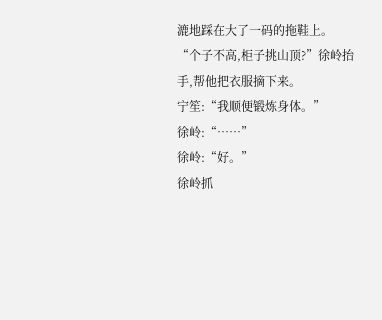漉地踩在大了一码的拖鞋上。
“个子不高,柜子挑山顶?”徐岭抬手,帮他把衣服摘下来。
宁笙:“我顺便锻炼身体。”
徐岭:“……”
徐岭:“好。”
徐岭抓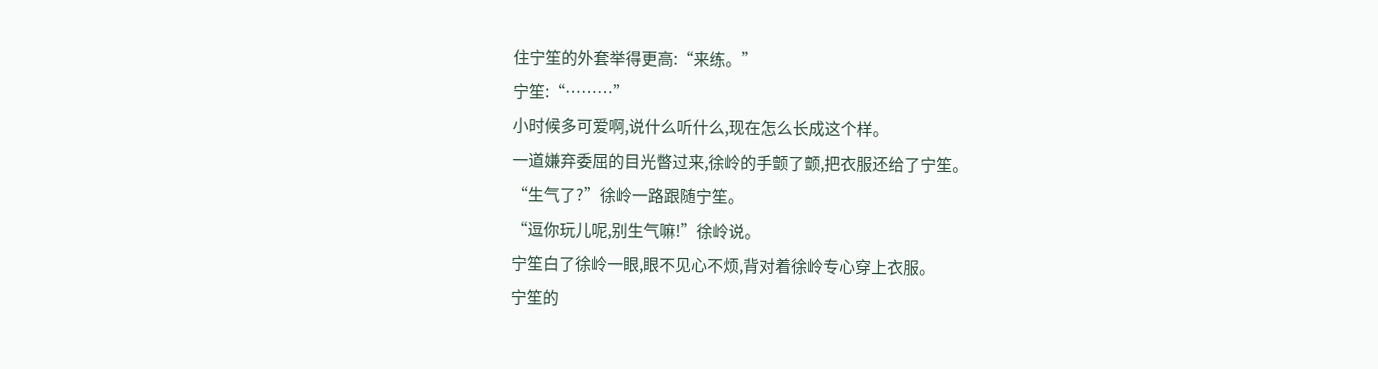住宁笙的外套举得更高:“来练。”
宁笙:“………”
小时候多可爱啊,说什么听什么,现在怎么长成这个样。
一道嫌弃委屈的目光暼过来,徐岭的手颤了颤,把衣服还给了宁笙。
“生气了?”徐岭一路跟随宁笙。
“逗你玩儿呢,别生气嘛!”徐岭说。
宁笙白了徐岭一眼,眼不见心不烦,背对着徐岭专心穿上衣服。
宁笙的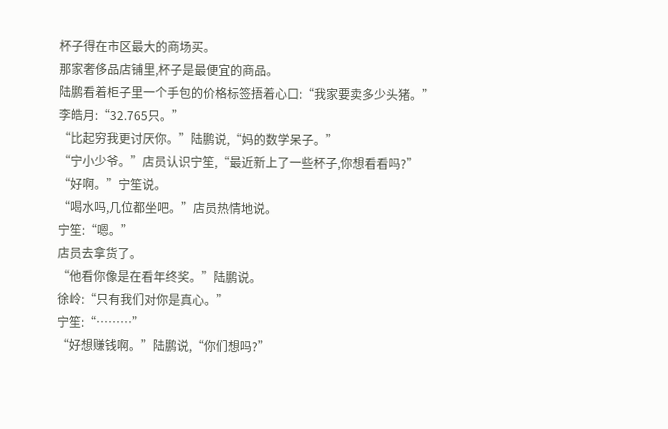杯子得在市区最大的商场买。
那家奢侈品店铺里,杯子是最便宜的商品。
陆鹏看着柜子里一个手包的价格标签捂着心口:“我家要卖多少头猪。”
李皓月:“32.765只。”
“比起穷我更讨厌你。”陆鹏说,“妈的数学呆子。”
“宁小少爷。”店员认识宁笙,“最近新上了一些杯子,你想看看吗?”
“好啊。”宁笙说。
“喝水吗,几位都坐吧。”店员热情地说。
宁笙:“嗯。”
店员去拿货了。
“他看你像是在看年终奖。”陆鹏说。
徐岭:“只有我们对你是真心。”
宁笙:“………”
“好想赚钱啊。”陆鹏说,“你们想吗?”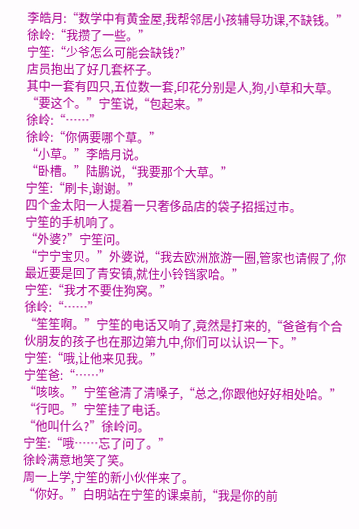李皓月:“数学中有黄金屋,我帮邻居小孩辅导功课,不缺钱。”
徐岭:“我攒了一些。”
宁笙:“少爷怎么可能会缺钱?”
店员抱出了好几套杯子。
其中一套有四只,五位数一套,印花分别是人,狗,小草和大草。
“要这个。”宁笙说,“包起来。”
徐岭:“……”
徐岭:“你俩要哪个草。”
“小草。”李皓月说。
“卧槽。”陆鹏说,“我要那个大草。”
宁笙:“刷卡,谢谢。”
四个金太阳一人提着一只奢侈品店的袋子招摇过市。
宁笙的手机响了。
“外婆?”宁笙问。
“宁宁宝贝。”外婆说,“我去欧洲旅游一圈,管家也请假了,你最近要是回了青安镇,就住小铃铛家哈。”
宁笙:“我才不要住狗窝。”
徐岭:“……”
“笙笙啊。”宁笙的电话又响了,竟然是打来的,“爸爸有个合伙朋友的孩子也在那边第九中,你们可以认识一下。”
宁笙:“哦,让他来见我。”
宁笙爸:“……”
“咳咳。”宁笙爸清了清嗓子,“总之,你跟他好好相处哈。”
“行吧。”宁笙挂了电话。
“他叫什么?”徐岭问。
宁笙:“哦……忘了问了。”
徐岭满意地笑了笑。
周一上学,宁笙的新小伙伴来了。
“你好。”白明站在宁笙的课桌前,“我是你的前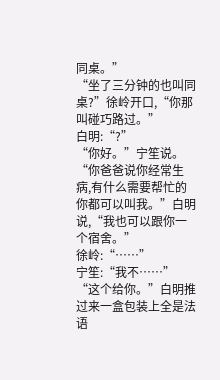同桌。”
“坐了三分钟的也叫同桌?”徐岭开口,“你那叫碰巧路过。”
白明:“?”
“你好。”宁笙说。
“你爸爸说你经常生病,有什么需要帮忙的你都可以叫我。”白明说,“我也可以跟你一个宿舍。”
徐岭:“……”
宁笙:“我不……”
“这个给你。”白明推过来一盒包装上全是法语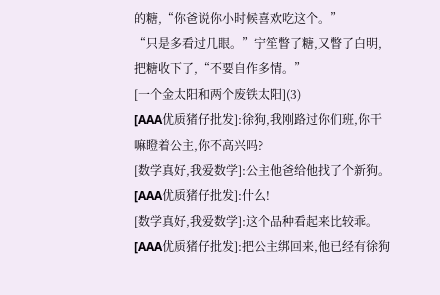的糖,“你爸说你小时候喜欢吃这个。”
“只是多看过几眼。”宁笙瞥了糖,又瞥了白明,把糖收下了,“不要自作多情。”
[一个金太阳和两个废铁太阳](3)
[AAA优质猪仔批发]:徐狗,我刚路过你们班,你干嘛瞪着公主,你不高兴吗?
[数学真好,我爱数学]:公主他爸给他找了个新狗。
[AAA优质猪仔批发]:什么!
[数学真好,我爱数学]:这个品种看起来比较乖。
[AAA优质猪仔批发]:把公主绑回来,他已经有徐狗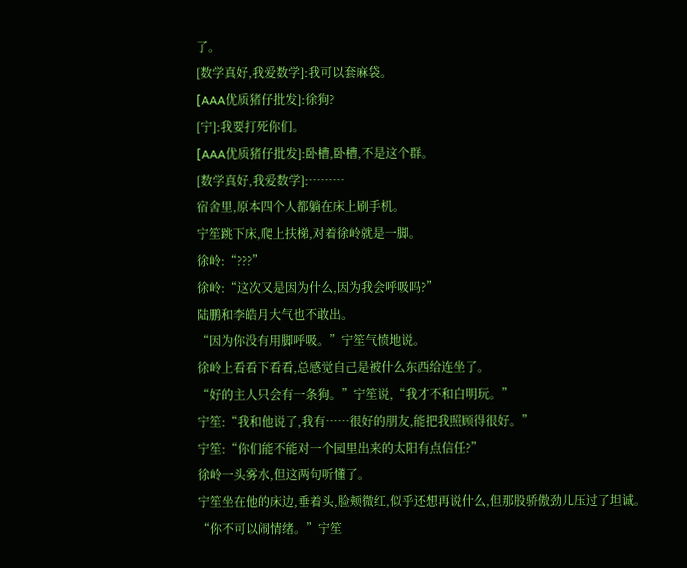了。
[数学真好,我爱数学]:我可以套麻袋。
[AAA优质猪仔批发]:徐狗?
[宁]:我要打死你们。
[AAA优质猪仔批发]:卧槽,卧槽,不是这个群。
[数学真好,我爱数学]:………
宿舍里,原本四个人都躺在床上刷手机。
宁笙跳下床,爬上扶梯,对着徐岭就是一脚。
徐岭:“???”
徐岭:“这次又是因为什么,因为我会呼吸吗?”
陆鹏和李皓月大气也不敢出。
“因为你没有用脚呼吸。”宁笙气愤地说。
徐岭上看看下看看,总感觉自己是被什么东西给连坐了。
“好的主人只会有一条狗。”宁笙说,“我才不和白明玩。”
宁笙:“我和他说了,我有……很好的朋友,能把我照顾得很好。”
宁笙:“你们能不能对一个园里出来的太阳有点信任?”
徐岭一头雾水,但这两句听懂了。
宁笙坐在他的床边,垂着头,脸颊微红,似乎还想再说什么,但那股骄傲劲儿压过了坦诚。
“你不可以闹情绪。”宁笙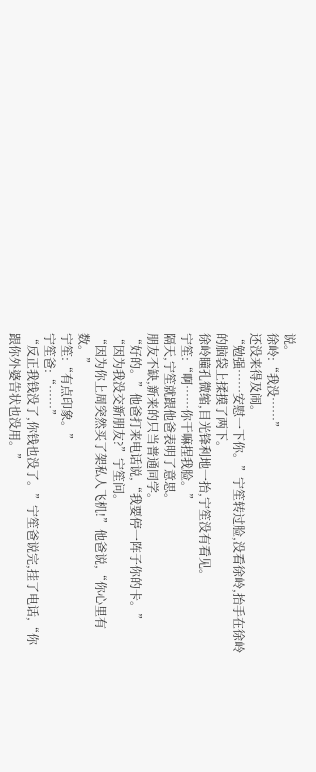说。
徐岭:“我没……”
还没来得及闹。
“勉强……安慰一下你。”宁笙转过脸,没看徐岭,抬手在徐岭的脑袋上揉摸了两下。
徐岭瞳孔微缩,目光锋利地一抬,宁笙没有看见。
宁笙:“啊……你干嘛捏我脸。”
隔天,宁笙就跟他爸表明了意思。
朋友不缺,新来的只当普通同学。
“好的。”他爸打来电话说,“我要停一阵子你的卡。”
“因为我没交新朋友?”宁笙问。
“因为你上周突然买了架私人飞机!”他爸说,“你心里有数。”
宁笙:“有点印象。”
宁笙爸:“……”
“反正我钱没了,你钱也没了。”宁笙爸说完,挂了电话,“你跟你外婆告状也没用。”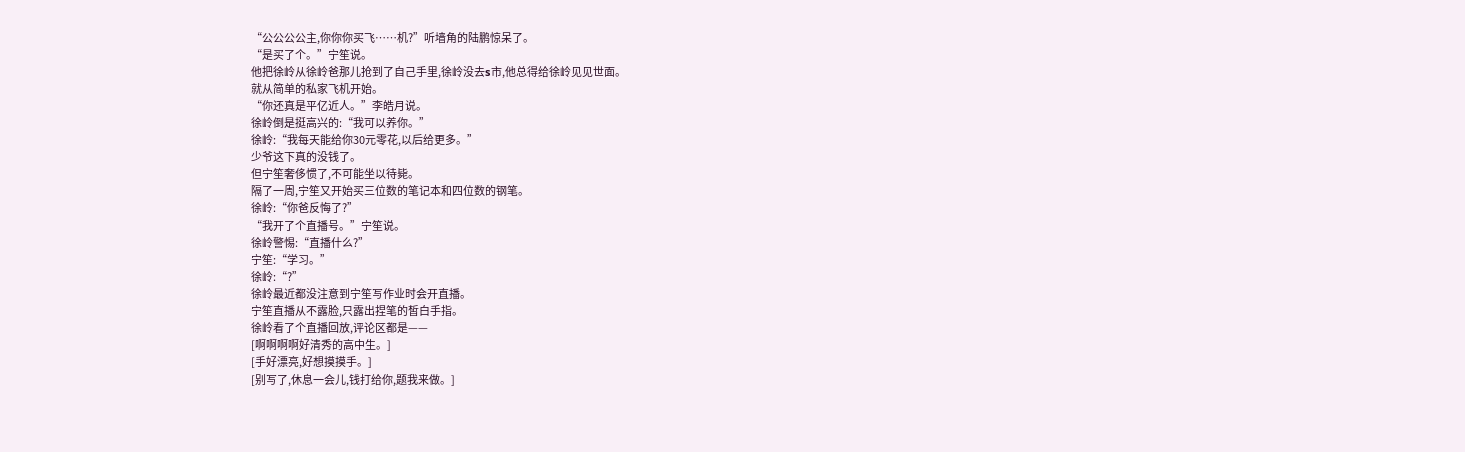“公公公公主,你你你买飞……机?”听墙角的陆鹏惊呆了。
“是买了个。”宁笙说。
他把徐岭从徐岭爸那儿抢到了自己手里,徐岭没去s市,他总得给徐岭见见世面。
就从简单的私家飞机开始。
“你还真是平亿近人。”李皓月说。
徐岭倒是挺高兴的:“我可以养你。”
徐岭:“我每天能给你30元零花,以后给更多。”
少爷这下真的没钱了。
但宁笙奢侈惯了,不可能坐以待毙。
隔了一周,宁笙又开始买三位数的笔记本和四位数的钢笔。
徐岭:“你爸反悔了?”
“我开了个直播号。”宁笙说。
徐岭警惕:“直播什么?”
宁笙:“学习。”
徐岭:“?”
徐岭最近都没注意到宁笙写作业时会开直播。
宁笙直播从不露脸,只露出捏笔的皙白手指。
徐岭看了个直播回放,评论区都是——
[啊啊啊啊好清秀的高中生。]
[手好漂亮,好想摸摸手。]
[别写了,休息一会儿,钱打给你,题我来做。]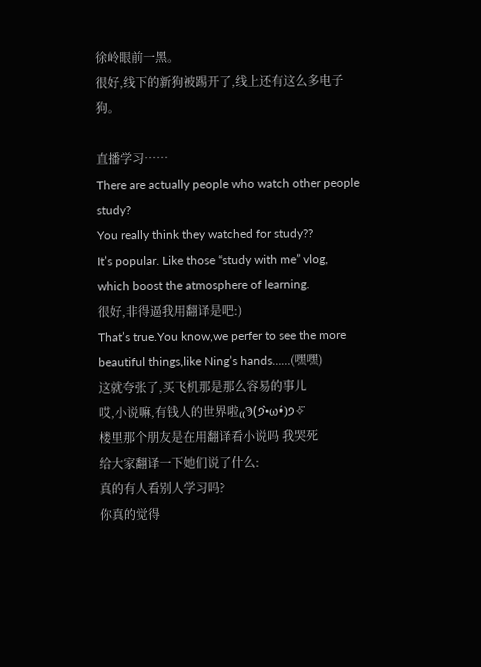徐岭眼前一黑。
很好,线下的新狗被踢开了,线上还有这么多电子狗。

直播学习……
There are actually people who watch other people study?
You really think they watched for study??
It’s popular. Like those “study with me” vlog, which boost the atmosphere of learning.
很好,非得逼我用翻译是吧:)
That’s true.You know,we perfer to see the more beautiful things,like Ning’s hands……(嘿嘿)
这就夸张了,买飞机那是那么容易的事儿
哎,小说嘛,有钱人的世界啦₍₍Ϡ(੭•̀ω•́)੭✧⃛
楼里那个朋友是在用翻译看小说吗 我哭死
给大家翻译一下她们说了什么:
真的有人看别人学习吗?
你真的觉得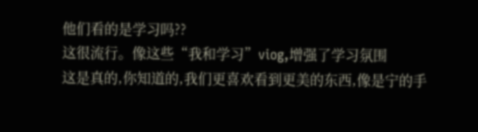他们看的是学习吗??
这很流行。像这些“我和学习”viog,增强了学习氛围
这是真的,你知道的,我们更喜欢看到更美的东西,像是宁的手